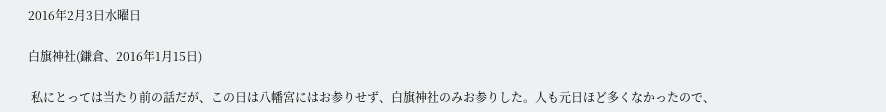2016年2月3日水曜日

白旗神社(鎌倉、2016年1月15日)

 私にとっては当たり前の話だが、この日は八幡宮にはお参りせず、白旗神社のみお参りした。人も元日ほど多くなかったので、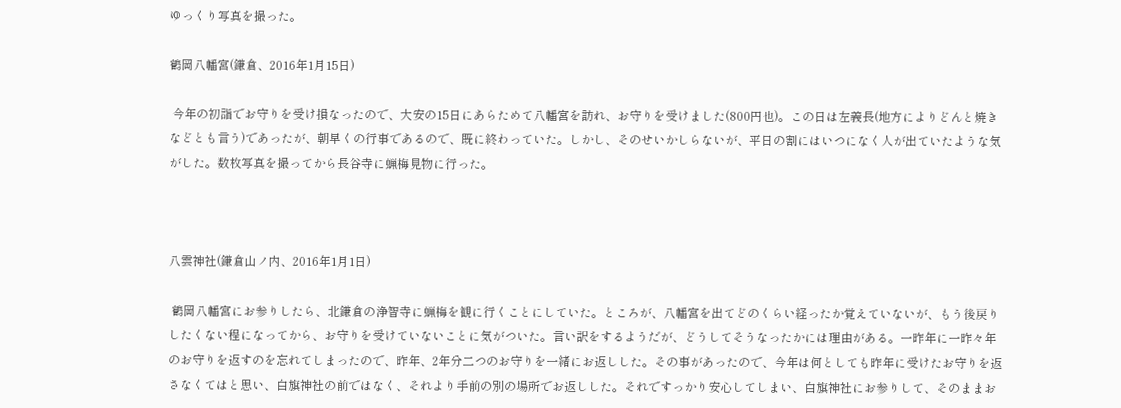ゆっくり写真を撮った。

鶴岡八幡宮(鎌倉、2016年1月15日)

 今年の初詣でお守りを受け損なったので、大安の15日にあらためて八幡宮を訪れ、お守りを受けました(800円也)。この日は左義長(地方によりどんと焼きなどとも言う)であったが、朝早くの行事であるので、既に終わっていた。しかし、そのせいかしらないが、平日の割にはいつになく人が出ていたような気がした。数枚写真を撮ってから長谷寺に蝋梅見物に行った。



八雲神社(鎌倉山ノ内、2016年1月1日)

 鶴岡八幡宮にお参りしたら、北鎌倉の浄智寺に蝋梅を観に行くことにしていた。ところが、八幡宮を出てどのくらい経ったか覚えていないが、もう後戻りしたくない程になってから、お守りを受けていないことに気がついた。言い訳をするようだが、どうしてそうなったかには理由がある。一昨年に一昨々年のお守りを返すのを忘れてしまったので、昨年、2年分二つのお守りを一緒にお返しした。その事があったので、今年は何としても昨年に受けたお守りを返さなくてはと思い、白旗神社の前ではなく、それより手前の別の場所でお返しした。それですっかり安心してしまい、白旗神社にお参りして、そのままお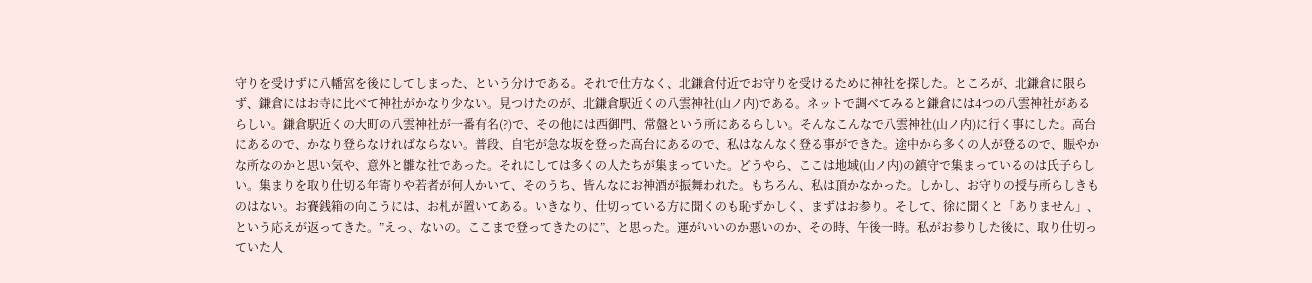守りを受けずに八幡宮を後にしてしまった、という分けである。それで仕方なく、北鎌倉付近でお守りを受けるために神社を探した。ところが、北鎌倉に限らず、鎌倉にはお寺に比べて神社がかなり少ない。見つけたのが、北鎌倉駅近くの八雲神社(山ノ内)である。ネットで調べてみると鎌倉には4つの八雲神社があるらしい。鎌倉駅近くの大町の八雲神社が一番有名(?)で、その他には西御門、常盤という所にあるらしい。そんなこんなで八雲神社(山ノ内)に行く事にした。高台にあるので、かなり登らなければならない。普段、自宅が急な坂を登った高台にあるので、私はなんなく登る事ができた。途中から多くの人が登るので、賑やかな所なのかと思い気や、意外と雛な社であった。それにしては多くの人たちが集まっていた。どうやら、ここは地域(山ノ内)の鎮守で集まっているのは氏子らしい。集まりを取り仕切る年寄りや若者が何人かいて、そのうち、皆んなにお神酒が振舞われた。もちろん、私は頂かなかった。しかし、お守りの授与所らしきものはない。お賽銭箱の向こうには、お札が置いてある。いきなり、仕切っている方に聞くのも恥ずかしく、まずはお参り。そして、徐に聞くと「ありません」、という応えが返ってきた。”えっ、ないの。ここまで登ってきたのに”、と思った。運がいいのか悪いのか、その時、午後一時。私がお参りした後に、取り仕切っていた人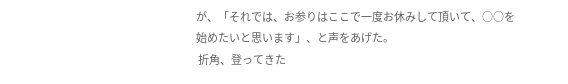が、「それでは、お参りはここで一度お休みして頂いて、○○を始めたいと思います」、と声をあげた。
 折角、登ってきた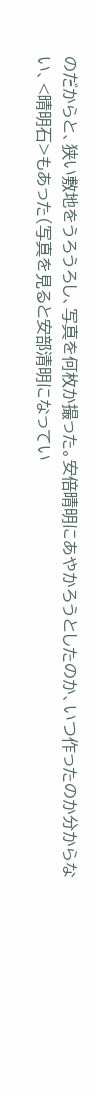のだからと、狭い敷地をうろうろし、写真を何枚か撮った。安倍晴明にあやかろうとしたのか、いつ作ったのか分からない、<晴明石>もあった(写真を見ると安部清明になってい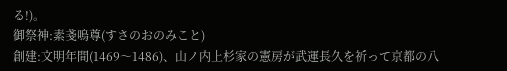る!)。
御祭神:素戔嗚尊(すさのおのみこと)
創建:文明年間(1469〜1486)、山ノ内上杉家の憲房が武運長久を祈って京都の八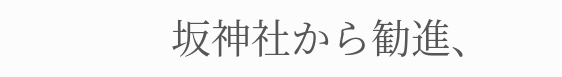坂神社から勧進、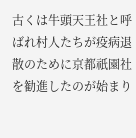古くは牛頭天王社と呼ばれ村人たちが疫病退散のために京都祇園社を勧進したのが始まり